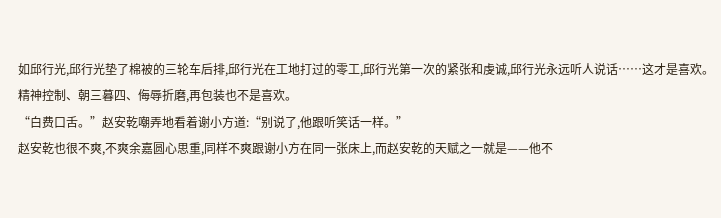如邱行光,邱行光垫了棉被的三轮车后排,邱行光在工地打过的零工,邱行光第一次的紧张和虔诚,邱行光永远听人说话……这才是喜欢。
精神控制、朝三暮四、侮辱折磨,再包装也不是喜欢。
“白费口舌。”赵安乾嘲弄地看着谢小方道:“别说了,他跟听笑话一样。”
赵安乾也很不爽,不爽余嘉圆心思重,同样不爽跟谢小方在同一张床上,而赵安乾的天赋之一就是——他不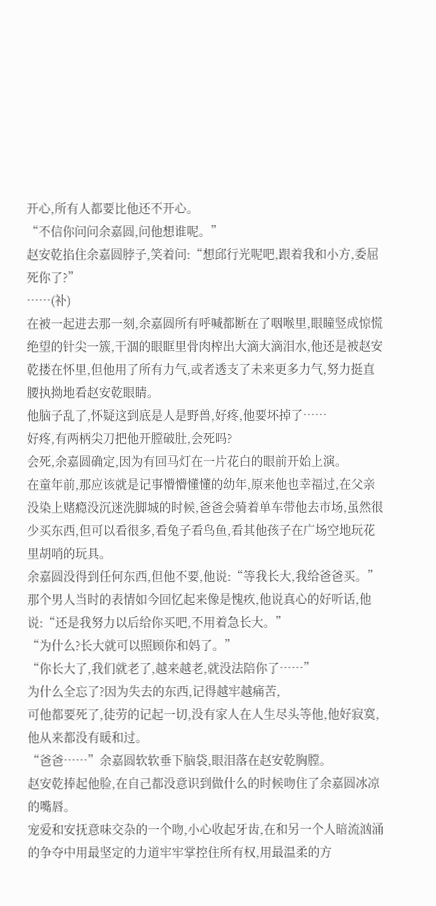开心,所有人都要比他还不开心。
“不信你问问余嘉圆,问他想谁呢。”
赵安乾掐住余嘉圆脖子,笑着问:“想邱行光呢吧,跟着我和小方,委屈死你了?”
……(补)
在被一起进去那一刻,余嘉圆所有呼喊都断在了咽喉里,眼瞳竖成惊慌绝望的针尖一簇,干涸的眼眶里骨肉榨出大滴大滴泪水,他还是被赵安乾搂在怀里,但他用了所有力气,或者透支了未来更多力气,努力挺直腰执拗地看赵安乾眼睛。
他脑子乱了,怀疑这到底是人是野兽,好疼,他要坏掉了……
好疼,有两柄尖刀把他开膛破肚,会死吗?
会死,余嘉圆确定,因为有回马灯在一片花白的眼前开始上演。
在童年前,那应该就是记事懵懵懂懂的幼年,原来他也幸福过,在父亲没染上赌瘾没沉迷洗脚城的时候,爸爸会骑着单车带他去市场,虽然很少买东西,但可以看很多,看兔子看鸟鱼,看其他孩子在广场空地玩花里胡哨的玩具。
余嘉圆没得到任何东西,但他不要,他说:“等我长大,我给爸爸买。”
那个男人当时的表情如今回忆起来像是愧疚,他说真心的好听话,他说:“还是我努力以后给你买吧,不用着急长大。”
“为什么?长大就可以照顾你和妈了。”
“你长大了,我们就老了,越来越老,就没法陪你了……”
为什么全忘了?因为失去的东西,记得越牢越痛苦,
可他都要死了,徒劳的记起一切,没有家人在人生尽头等他,他好寂寞,他从来都没有暖和过。
“爸爸……”余嘉圆软软垂下脑袋,眼泪落在赵安乾胸膛。
赵安乾捧起他脸,在自己都没意识到做什么的时候吻住了余嘉圆冰凉的嘴唇。
宠爱和安抚意味交杂的一个吻,小心收起牙齿,在和另一个人暗流汹涌的争夺中用最坚定的力道牢牢掌控住所有权,用最温柔的方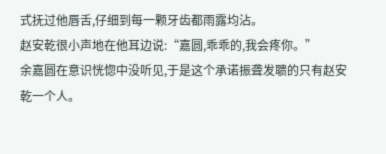式抚过他唇舌,仔细到每一颗牙齿都雨露均沾。
赵安乾很小声地在他耳边说:“嘉圆,乖乖的,我会疼你。”
余嘉圆在意识恍惚中没听见,于是这个承诺振聋发聩的只有赵安乾一个人。